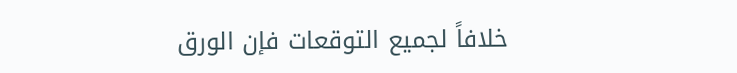خلافاً لجميع التوقعات فإن الورق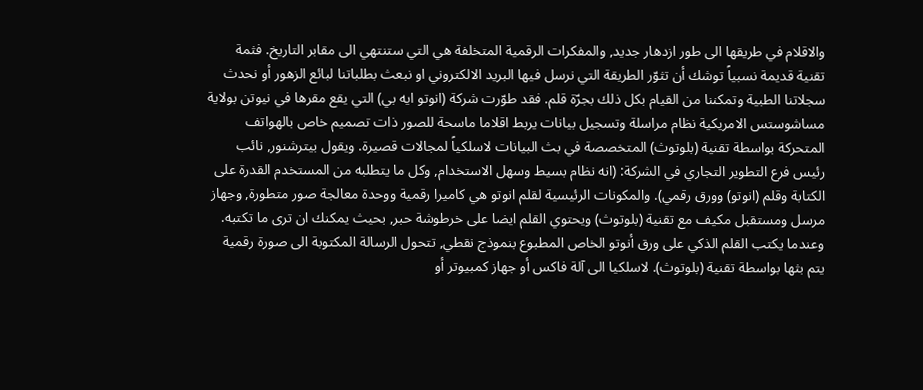والاقلام في طريقها الى طور ازدهار جديد, والمفكرات الرقمية المتخلفة هي التي ستنتهي الى مقابر التاريخ. فثمة تقنية قديمة نسبياً توشك أن تثوّر الطريقة التي نرسل فيها البريد الالكتروني او نبعث بطلباتنا لبائع الزهور أو نحدث سجلاتنا الطبية وتمكننا من القيام بكل ذلك بجرّة قلم. فقد طوّرت شركة (انوتو ايه بي) التي يقع مقرها في نيوتن بولاية مساشوستس الامريكية نظام مراسلة وتسجيل بيانات يربط اقلاما ماسحة للصور ذات تصميم خاص بالهواتف المتحركة بواسطة تقنية (بلوتوث) المتخصصة في بث البيانات لاسلكياً لمجالات قصيرة. ويقول بيترشنور, نائب رئيس فرع التطوير التجاري في الشركة: (انه نظام بسيط وسهل الاستخدام, وكل ما يتطلبه من المستخدم القدرة على الكتابة وقلم (انوتو) وورق رقمي). والمكونات الرئيسية لقلم انوتو هي كاميرا رقمية ووحدة معالجة صور متطورة, وجهاز مرسل ومستقبل مكيف مع تقنية (بلوتوث) ويحتوي القلم ايضا على خرطوشة حبر, بحيث يمكنك ان ترى ما تكتبه. وعندما يكتب القلم الذكي على ورق أنوتو الخاص المطبوع بنموذج نقطي, تتحول الرسالة المكتوبة الى صورة رقمية يتم بثها بواسطة تقنية (بلوتوث). لاسلكيا الى آلة فاكس أو جهاز كمبيوتر أو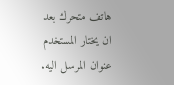هاتف متحرك بعد ان يختار المستخدم عنوان المرسل اليه.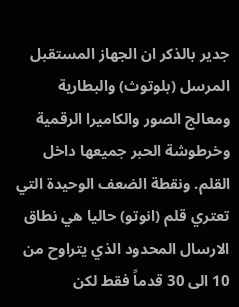جدير بالذكر ان الجهاز المستقبل المرسل (بلوتوث) والبطارية ومعالج الصور والكاميرا الرقمية وخرطوشة الحبر جميعها داخل القلم. ونقطة الضعف الوحيدة التي تعتري قلم (انوتو) حاليا هي نطاق الارسال المحدود الذي يتراوح من 10 الى 30 قدماً فقط لكن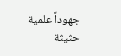جهوداً علمية حثيثة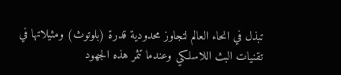تبذل في انحاء العالم لتجاوز محدودية قدرة (بلوتوث) ومثيلاتها في تقنيات البث اللاسلكي وعندما تثمر هذه الجهود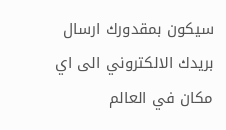سيكون بمقدورك ارسال بريدك الالكتروني الى اي مكان في العالم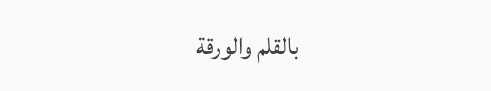بالقلم والورقة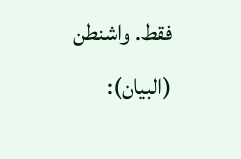فقط. واشنطن (البيان):